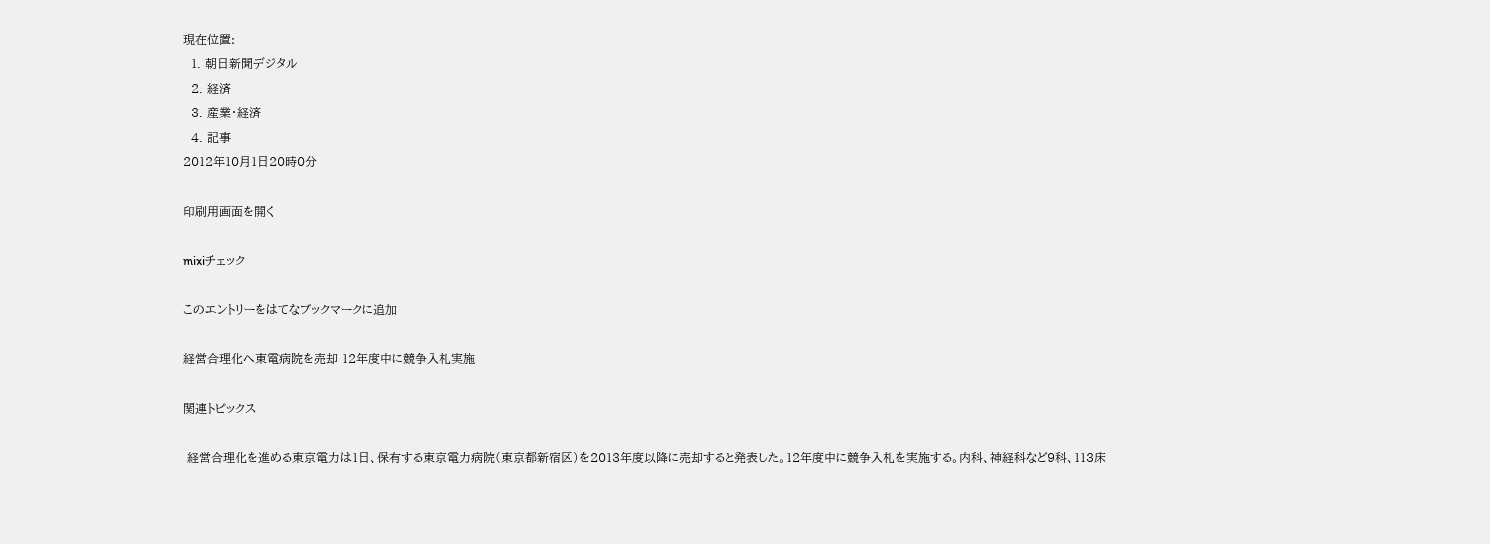現在位置:
  1. 朝日新聞デジタル
  2. 経済
  3. 産業・経済
  4. 記事
2012年10月1日20時0分

印刷用画面を開く

mixiチェック

このエントリーをはてなブックマークに追加

経営合理化へ東電病院を売却 12年度中に競争入札実施

関連トピックス

 経営合理化を進める東京電力は1日、保有する東京電力病院(東京都新宿区)を2013年度以降に売却すると発表した。12年度中に競争入札を実施する。内科、神経科など9科、113床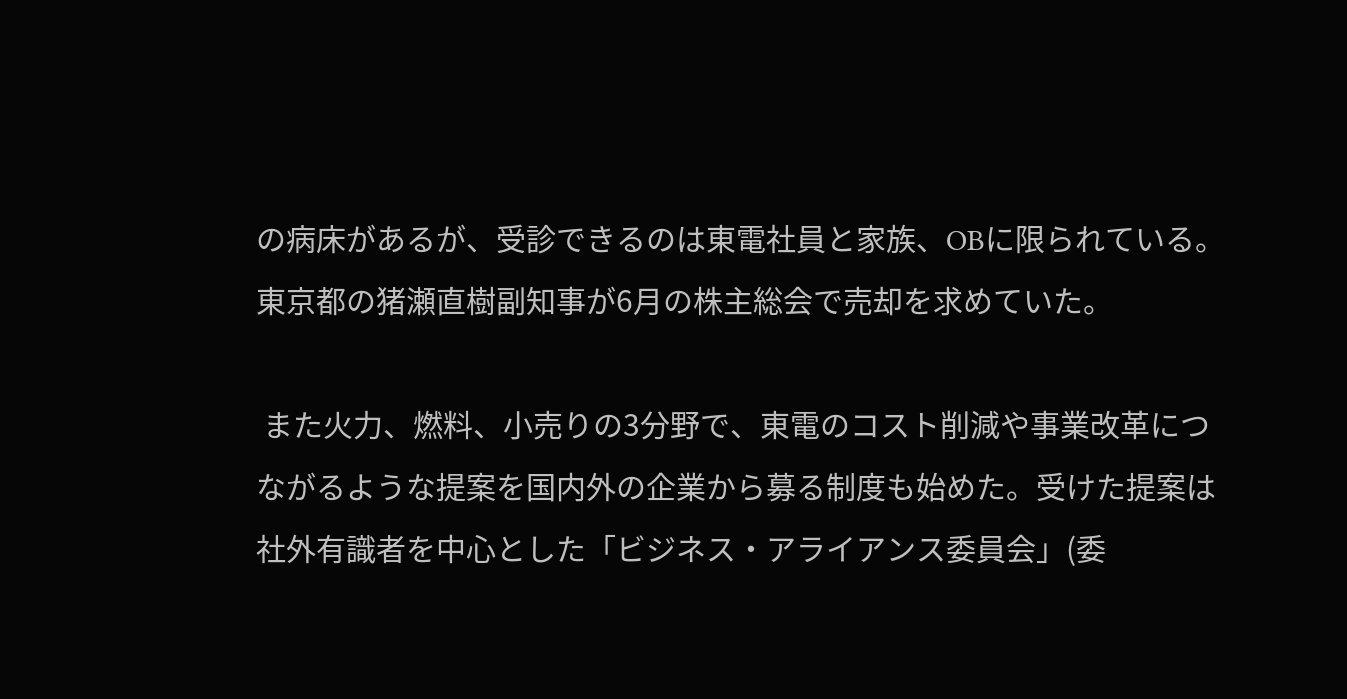の病床があるが、受診できるのは東電社員と家族、OBに限られている。東京都の猪瀬直樹副知事が6月の株主総会で売却を求めていた。

 また火力、燃料、小売りの3分野で、東電のコスト削減や事業改革につながるような提案を国内外の企業から募る制度も始めた。受けた提案は社外有識者を中心とした「ビジネス・アライアンス委員会」(委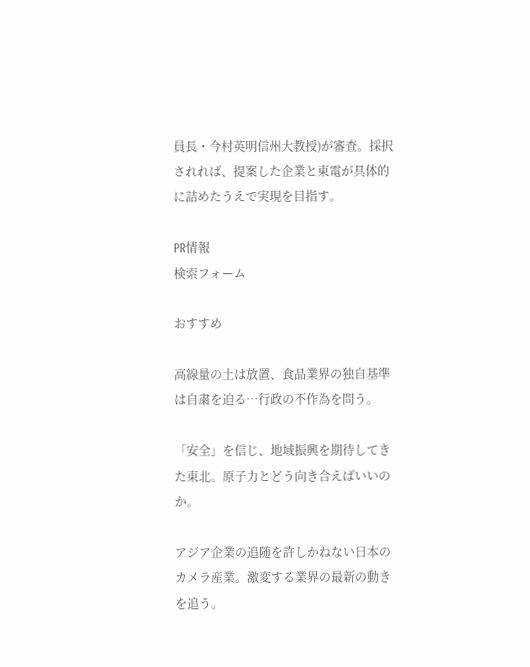員長・今村英明信州大教授)が審査。採択されれば、提案した企業と東電が具体的に詰めたうえで実現を目指す。

PR情報
検索フォーム

おすすめ

高線量の土は放置、食品業界の独自基準は自粛を迫る…行政の不作為を問う。

「安全」を信じ、地域振興を期待してきた東北。原子力とどう向き合えばいいのか。

アジア企業の追随を許しかねない日本のカメラ産業。激変する業界の最新の動きを追う。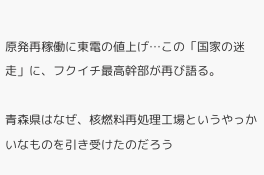原発再稼働に東電の値上げ…この「国家の迷走」に、フクイチ最高幹部が再び語る。

青森県はなぜ、核燃料再処理工場というやっかいなものを引き受けたのだろう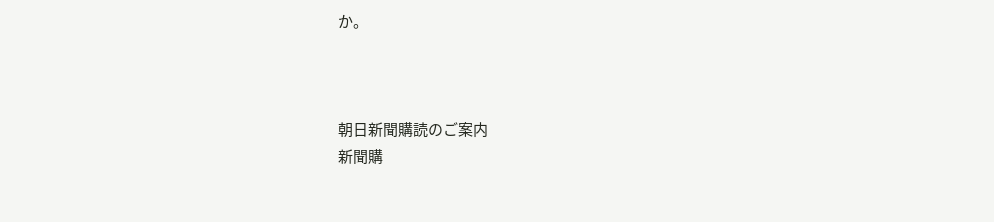か。



朝日新聞購読のご案内
新聞購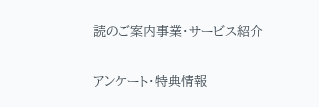読のご案内事業・サービス紹介

アンケート・特典情報